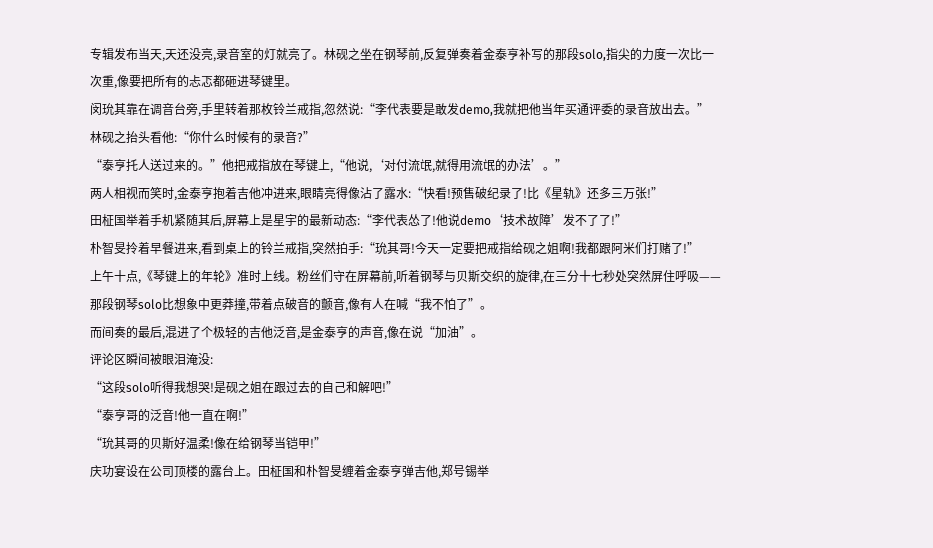专辑发布当天,天还没亮,录音室的灯就亮了。林砚之坐在钢琴前,反复弹奏着金泰亨补写的那段solo,指尖的力度一次比一次重,像要把所有的忐忑都砸进琴键里。
闵玧其靠在调音台旁,手里转着那枚铃兰戒指,忽然说:“李代表要是敢发demo,我就把他当年买通评委的录音放出去。”
林砚之抬头看他:“你什么时候有的录音?”
“泰亨托人送过来的。”他把戒指放在琴键上,“他说,‘对付流氓,就得用流氓的办法’。”
两人相视而笑时,金泰亨抱着吉他冲进来,眼睛亮得像沾了露水:“快看!预售破纪录了!比《星轨》还多三万张!”
田柾国举着手机紧随其后,屏幕上是星宇的最新动态:“李代表怂了!他说demo‘技术故障’发不了了!”
朴智旻拎着早餐进来,看到桌上的铃兰戒指,突然拍手:“玧其哥!今天一定要把戒指给砚之姐啊!我都跟阿米们打赌了!”
上午十点,《琴键上的年轮》准时上线。粉丝们守在屏幕前,听着钢琴与贝斯交织的旋律,在三分十七秒处突然屏住呼吸——那段钢琴solo比想象中更莽撞,带着点破音的颤音,像有人在喊“我不怕了”。
而间奏的最后,混进了个极轻的吉他泛音,是金泰亨的声音,像在说“加油”。
评论区瞬间被眼泪淹没:
“这段solo听得我想哭!是砚之姐在跟过去的自己和解吧!”
“泰亨哥的泛音!他一直在啊!”
“玧其哥的贝斯好温柔!像在给钢琴当铠甲!”
庆功宴设在公司顶楼的露台上。田柾国和朴智旻缠着金泰亨弹吉他,郑号锡举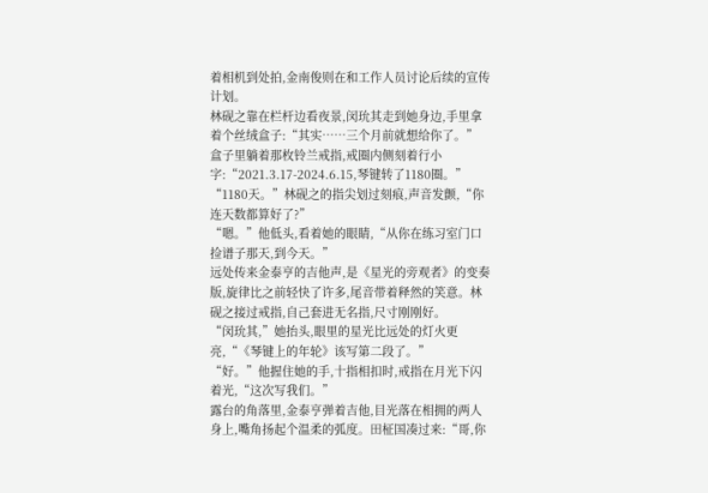着相机到处拍,金南俊则在和工作人员讨论后续的宣传计划。
林砚之靠在栏杆边看夜景,闵玧其走到她身边,手里拿着个丝绒盒子:“其实……三个月前就想给你了。”
盒子里躺着那枚铃兰戒指,戒圈内侧刻着行小字:“2021.3.17-2024.6.15,琴键转了1180圈。”
“1180天。”林砚之的指尖划过刻痕,声音发颤,“你连天数都算好了?”
“嗯。”他低头,看着她的眼睛,“从你在练习室门口捡谱子那天,到今天。”
远处传来金泰亨的吉他声,是《星光的旁观者》的变奏版,旋律比之前轻快了许多,尾音带着释然的笑意。林砚之接过戒指,自己套进无名指,尺寸刚刚好。
“闵玧其,”她抬头,眼里的星光比远处的灯火更亮,“《琴键上的年轮》该写第二段了。”
“好。”他握住她的手,十指相扣时,戒指在月光下闪着光,“这次写我们。”
露台的角落里,金泰亨弹着吉他,目光落在相拥的两人身上,嘴角扬起个温柔的弧度。田柾国凑过来:“哥,你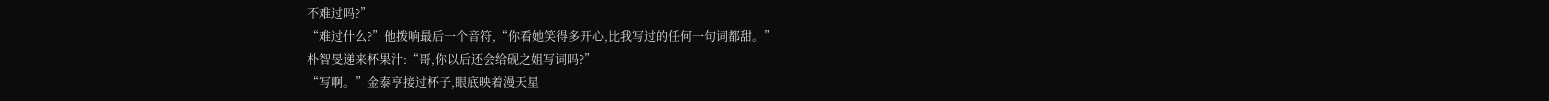不难过吗?”
“难过什么?”他拨响最后一个音符,“你看她笑得多开心,比我写过的任何一句词都甜。”
朴智旻递来杯果汁:“哥,你以后还会给砚之姐写词吗?”
“写啊。”金泰亨接过杯子,眼底映着漫天星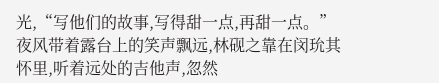光,“写他们的故事,写得甜一点,再甜一点。”
夜风带着露台上的笑声飘远,林砚之靠在闵玧其怀里,听着远处的吉他声,忽然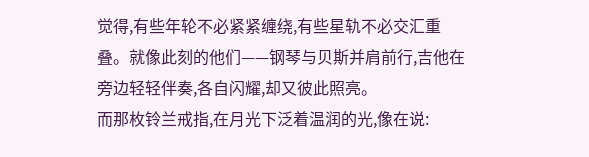觉得,有些年轮不必紧紧缠绕,有些星轨不必交汇重叠。就像此刻的他们——钢琴与贝斯并肩前行,吉他在旁边轻轻伴奏,各自闪耀,却又彼此照亮。
而那枚铃兰戒指,在月光下泛着温润的光,像在说: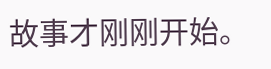故事才刚刚开始。